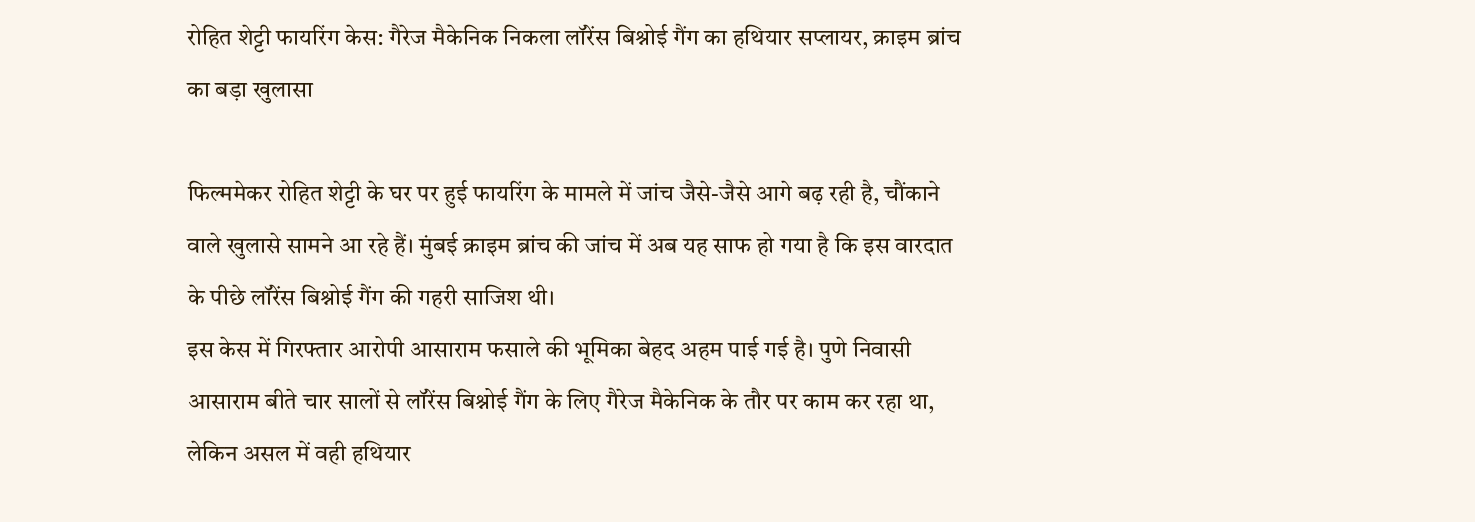रोहित शेट्टी फायरिंग केस: गैरेज मैकेनिक निकला लॉरेंस बिश्नोई गैंग का हथियार सप्लायर, क्राइम ब्रांच का बड़ा खुलासा

फिल्ममेकर रोहित शेट्टी के घर पर हुई फायरिंग के मामले में जांच जैसे-जैसे आगे बढ़ रही है, चौंकाने वाले खुलासे सामने आ रहे हैं। मुंबई क्राइम ब्रांच की जांच में अब यह साफ हो गया है कि इस वारदात के पीछे लॉरेंस बिश्नोई गैंग की गहरी साजिश थी।
इस केस में गिरफ्तार आरोपी आसाराम फसाले की भूमिका बेहद अहम पाई गई है। पुणे निवासी आसाराम बीते चार सालों से लॉरेंस बिश्नोई गैंग के लिए गैरेज मैकेनिक के तौर पर काम कर रहा था, लेकिन असल में वही हथियार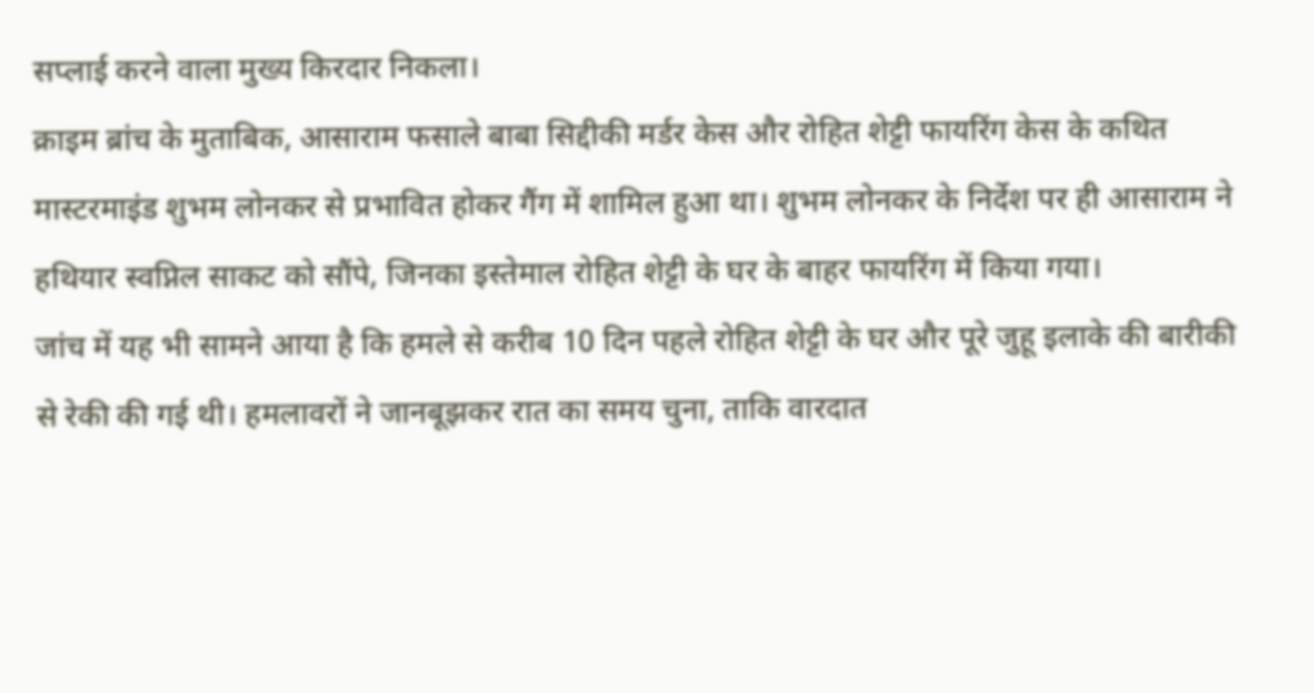सप्लाई करने वाला मुख्य किरदार निकला।
क्राइम ब्रांच के मुताबिक, आसाराम फसाले बाबा सिद्दीकी मर्डर केस और रोहित शेट्टी फायरिंग केस के कथित मास्टरमाइंड शुभम लोनकर से प्रभावित होकर गैंग में शामिल हुआ था। शुभम लोनकर के निर्देश पर ही आसाराम ने हथियार स्वप्निल साकट को सौंपे, जिनका इस्तेमाल रोहित शेट्टी के घर के बाहर फायरिंग में किया गया।
जांच में यह भी सामने आया है कि हमले से करीब 10 दिन पहले रोहित शेट्टी के घर और पूरे जुहू इलाके की बारीकी से रेकी की गई थी। हमलावरों ने जानबूझकर रात का समय चुना, ताकि वारदात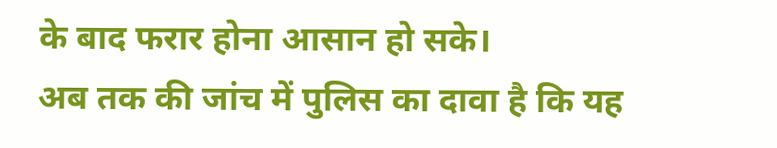के बाद फरार होना आसान हो सके।
अब तक की जांच में पुलिस का दावा है कि यह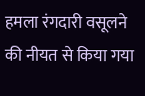हमला रंगदारी वसूलने की नीयत से किया गया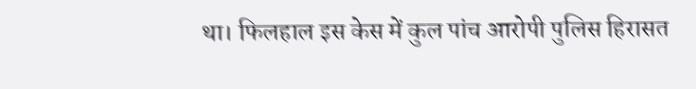था। फिलहाल इस केस में कुल पांच आरोपी पुलिस हिरासत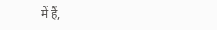में हैं,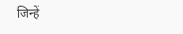जिन्हें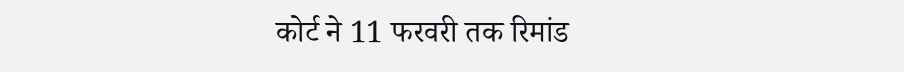कोर्ट ने 11 फरवरी तक रिमांड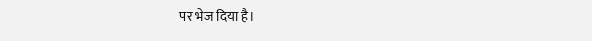पर भेज दिया है।